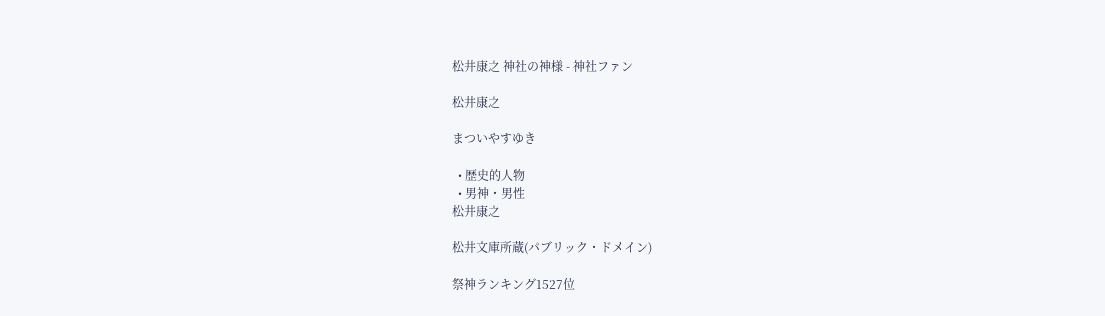松井康之 神社の神様 - 神社ファン

松井康之

まついやすゆき

  • 歴史的人物
  • 男神・男性
松井康之

松井文庫所蔵(パブリック・ドメイン)

祭神ランキング1527位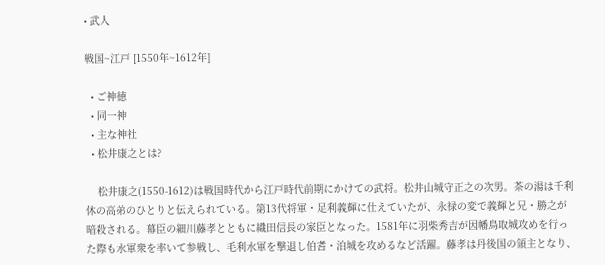• 武人

戦国~江戸 [1550年~1612年]

  • ご神徳
  • 同一神
  • 主な神社
  • 松井康之とは?

    松井康之(1550-1612)は戦国時代から江戸時代前期にかけての武将。松井山城守正之の次男。茶の湯は千利休の高弟のひとりと伝えられている。第13代将軍・足利義輝に仕えていたが、永禄の変で義輝と兄・勝之が暗殺される。幕臣の細川藤孝とともに織田信長の家臣となった。1581年に羽柴秀吉が因幡鳥取城攻めを行った際も水軍衆を率いて参戦し、毛利水軍を撃退し伯耆・泊城を攻めるなど活躍。藤孝は丹後国の領主となり、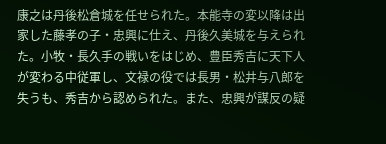康之は丹後松倉城を任せられた。本能寺の変以降は出家した藤孝の子・忠興に仕え、丹後久美城を与えられた。小牧・長久手の戦いをはじめ、豊臣秀吉に天下人が変わる中従軍し、文禄の役では長男・松井与八郎を失うも、秀吉から認められた。また、忠興が謀反の疑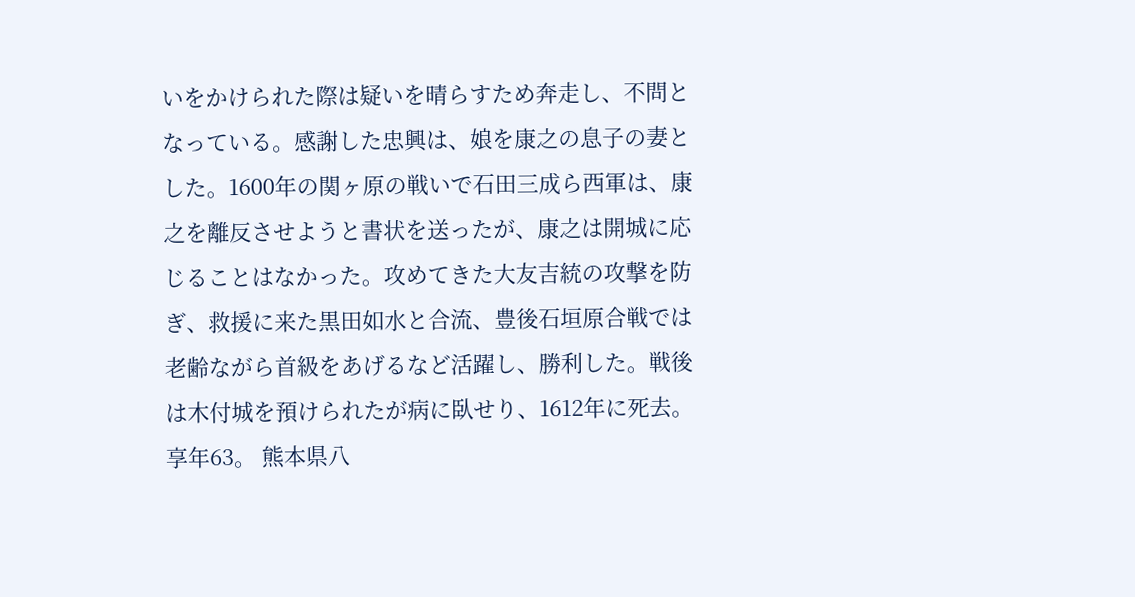いをかけられた際は疑いを晴らすため奔走し、不問となっている。感謝した忠興は、娘を康之の息子の妻とした。1600年の関ヶ原の戦いで石田三成ら西軍は、康之を離反させようと書状を送ったが、康之は開城に応じることはなかった。攻めてきた大友吉統の攻撃を防ぎ、救援に来た黒田如水と合流、豊後石垣原合戦では老齢ながら首級をあげるなど活躍し、勝利した。戦後は木付城を預けられたが病に臥せり、1612年に死去。享年63。 熊本県八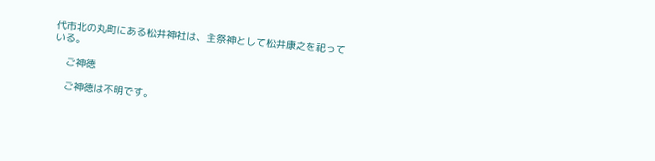代市北の丸町にある松井神社は、主祭神として松井康之を祀っている。

    ご神徳

    ご神徳は不明です。